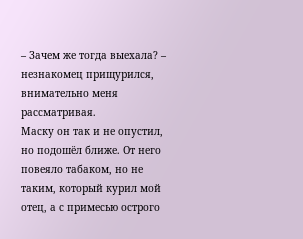– Зачем же тогда выехала? – незнакомец прищурился, внимательно меня рассматривая.
Маску он так и не опустил, но подошёл ближе. От него повеяло табаком, но не таким, который курил мой отец, а с примесью острого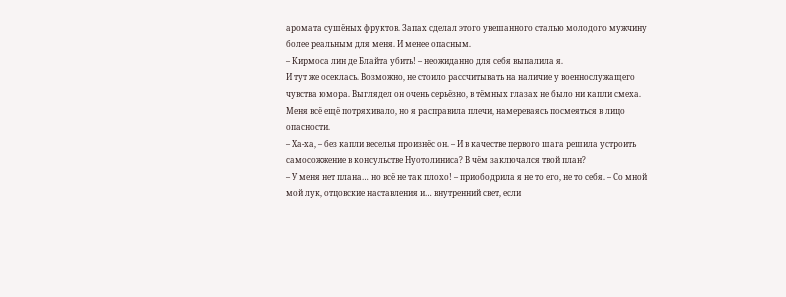аромата сушёных фруктов. Запах сделал этого увешанного сталью молодого мужчину более реальным для меня. И менее опасным.
– Кирмоса лин де Блайта убить! – неожиданно для себя выпалила я.
И тут же осеклась. Возможно, не стоило рассчитывать на наличие у военнослужащего чувства юмора. Выглядел он очень серьёзно, в тёмных глазах не было ни капли смеха. Меня всё ещё потряхивало, но я расправила плечи, намереваясь посмеяться в лицо опасности.
– Ха-ха, – без капли веселья произнёс он. – И в качестве первого шага решила устроить самосожжение в консульстве Нуотолиниса? В чём заключался твой план?
– У меня нет плана… но всё не так плохо! – приободрила я не то его, не то себя. – Со мной мой лук, отцовские наставления и… внутренний свет, если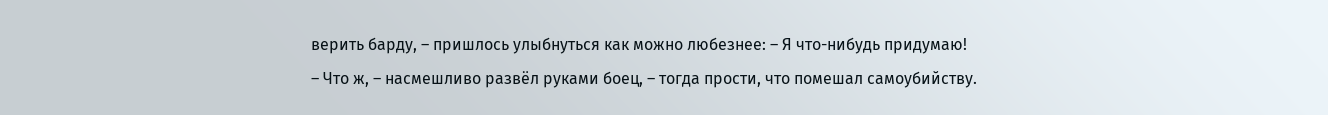верить барду, – пришлось улыбнуться как можно любезнее: – Я что-нибудь придумаю!
– Что ж, – насмешливо развёл руками боец, – тогда прости, что помешал самоубийству.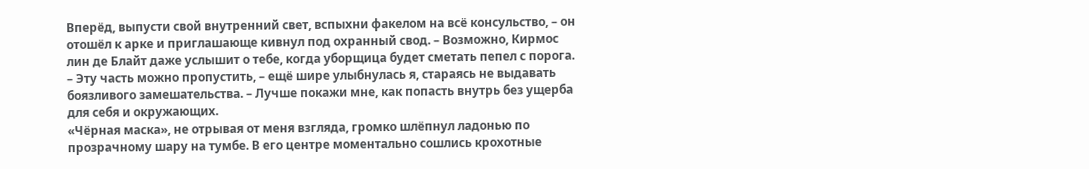Вперёд, выпусти свой внутренний свет, вспыхни факелом на всё консульство, – он отошёл к арке и приглашающе кивнул под охранный свод. – Возможно, Кирмос лин де Блайт даже услышит о тебе, когда уборщица будет сметать пепел с порога.
– Эту часть можно пропустить, – ещё шире улыбнулась я, стараясь не выдавать боязливого замешательства. – Лучше покажи мне, как попасть внутрь без ущерба для себя и окружающих.
«Чёрная маска», не отрывая от меня взгляда, громко шлёпнул ладонью по прозрачному шару на тумбе. В его центре моментально сошлись крохотные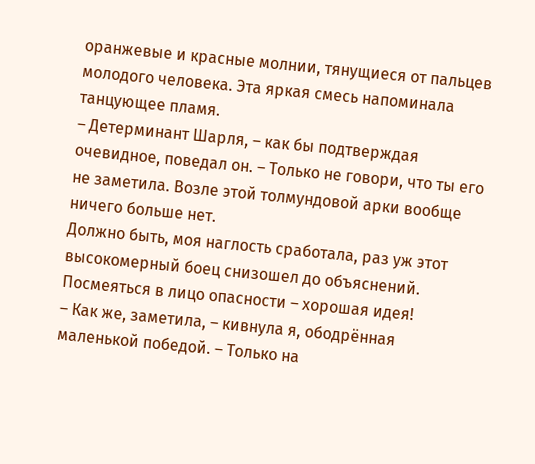оранжевые и красные молнии, тянущиеся от пальцев молодого человека. Эта яркая смесь напоминала танцующее пламя.
– Детерминант Шарля, – как бы подтверждая очевидное, поведал он. – Только не говори, что ты его не заметила. Возле этой толмундовой арки вообще ничего больше нет.
Должно быть, моя наглость сработала, раз уж этот высокомерный боец снизошел до объяснений. Посмеяться в лицо опасности – хорошая идея!
– Как же, заметила, – кивнула я, ободрённая маленькой победой. – Только на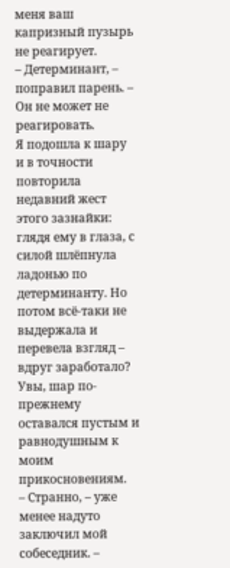меня ваш капризный пузырь не реагирует.
– Детерминант, – поправил парень. – Он не может не реагировать.
Я подошла к шару и в точности повторила недавний жест этого зазнайки: глядя ему в глаза, с силой шлёпнула ладонью по детерминанту. Но потом всё-таки не выдержала и перевела взгляд – вдруг заработало? Увы, шар по-прежнему оставался пустым и равнодушным к моим прикосновениям.
– Странно, – уже менее надуто заключил мой собеседник. –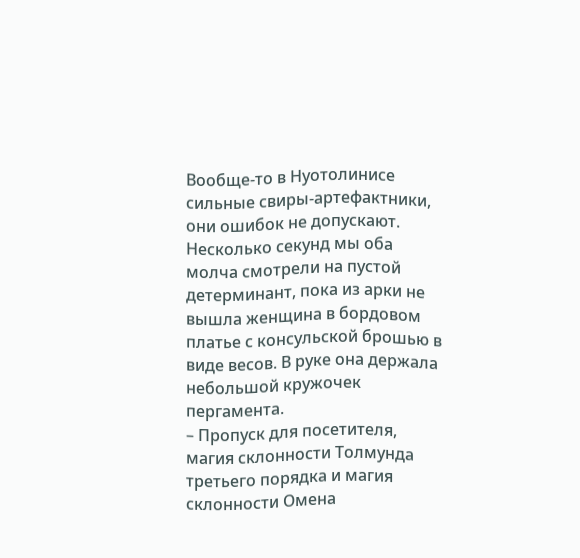Вообще-то в Нуотолинисе сильные свиры-артефактники, они ошибок не допускают.
Несколько секунд мы оба молча смотрели на пустой детерминант, пока из арки не вышла женщина в бордовом платье с консульской брошью в виде весов. В руке она держала небольшой кружочек пергамента.
– Пропуск для посетителя, магия склонности Толмунда третьего порядка и магия склонности Омена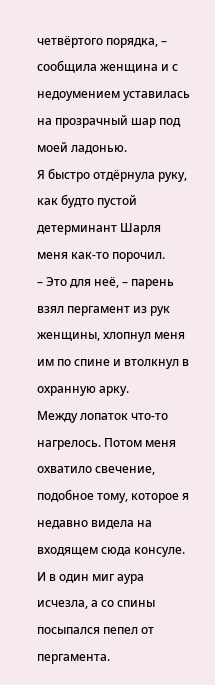четвёртого порядка, – сообщила женщина и с недоумением уставилась на прозрачный шар под моей ладонью.
Я быстро отдёрнула руку, как будто пустой детерминант Шарля меня как-то порочил.
– Это для неё, – парень взял пергамент из рук женщины, хлопнул меня им по спине и втолкнул в охранную арку.
Между лопаток что-то нагрелось. Потом меня охватило свечение, подобное тому, которое я недавно видела на входящем сюда консуле. И в один миг аура исчезла, а со спины посыпался пепел от пергамента.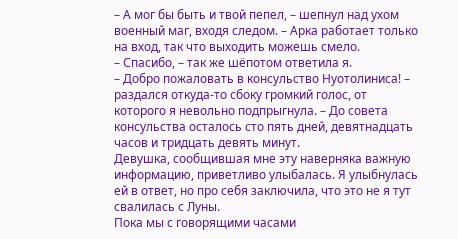– А мог бы быть и твой пепел, – шепнул над ухом военный маг, входя следом. – Арка работает только на вход, так что выходить можешь смело.
– Спасибо, – так же шёпотом ответила я.
– Добро пожаловать в консульство Нуотолиниса! – раздался откуда-то сбоку громкий голос, от которого я невольно подпрыгнула. – До совета консульства осталось сто пять дней, девятнадцать часов и тридцать девять минут.
Девушка, сообщившая мне эту наверняка важную информацию, приветливо улыбалась. Я улыбнулась ей в ответ, но про себя заключила, что это не я тут свалилась с Луны.
Пока мы с говорящими часами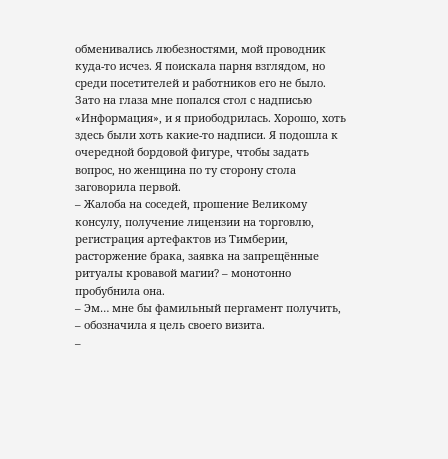обменивались любезностями, мой проводник куда-то исчез. Я поискала парня взглядом, но среди посетителей и работников его не было. Зато на глаза мне попался стол с надписью «Информация», и я приободрилась. Хорошо, хоть здесь были хоть какие-то надписи. Я подошла к очередной бордовой фигуре, чтобы задать вопрос, но женщина по ту сторону стола заговорила первой.
– Жалоба на соседей, прошение Великому консулу, получение лицензии на торговлю, регистрация артефактов из Тимберии, расторжение брака, заявка на запрещённые ритуалы кровавой магии? – монотонно пробубнила она.
– Эм… мне бы фамильный пергамент получить, – обозначила я цель своего визита.
–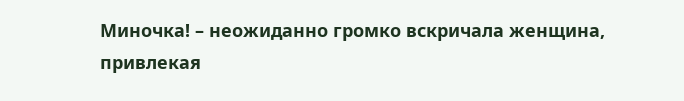Миночка! – неожиданно громко вскричала женщина, привлекая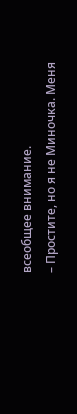всеобщее внимание.
– Простите, но я не Миночка. Меня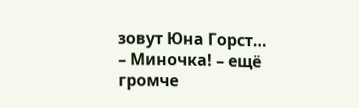зовут Юна Горст…
– Миночка! – ещё громче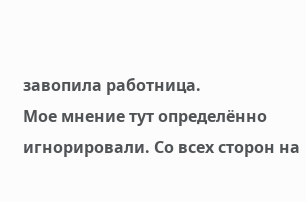завопила работница.
Мое мнение тут определённо игнорировали. Со всех сторон на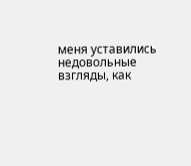меня уставились недовольные взгляды, как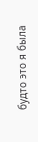будто это я была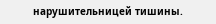нарушительницей тишины.